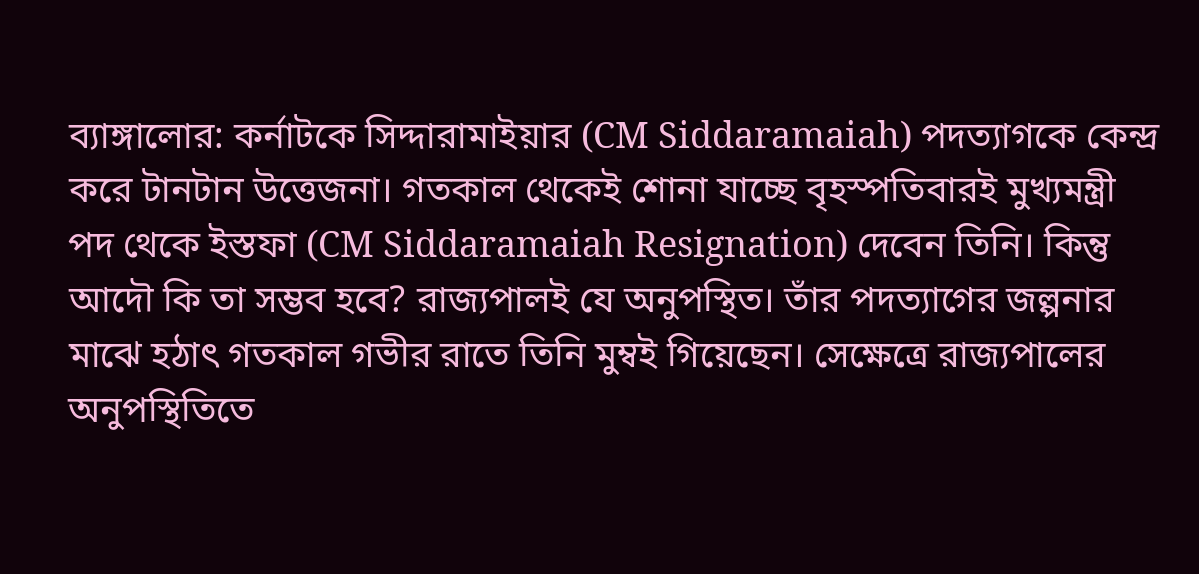ব্যাঙ্গালোর: কর্নাটকে সিদ্দারামাইয়ার (CM Siddaramaiah) পদত্যাগকে কেন্দ্র করে টানটান উত্তেজনা। গতকাল থেকেই শোনা যাচ্ছে বৃহস্পতিবারই মুখ্যমন্ত্রী পদ থেকে ইস্তফা (CM Siddaramaiah Resignation) দেবেন তিনি। কিন্তু আদৌ কি তা সম্ভব হবে? রাজ্যপালই যে অনুপস্থিত। তাঁর পদত্যাগের জল্পনার মাঝে হঠাৎ গতকাল গভীর রাতে তিনি মুম্বই গিয়েছেন। সেক্ষেত্রে রাজ্যপালের অনুপস্থিতিতে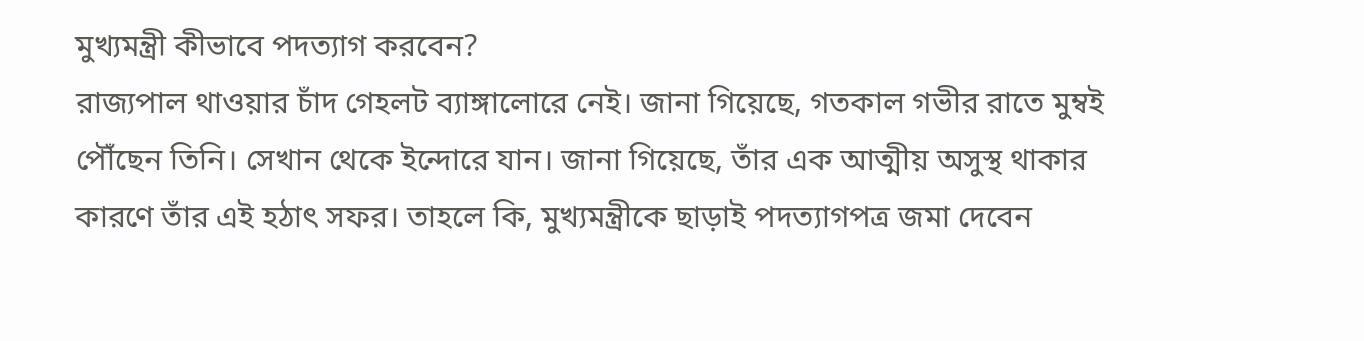মুখ্যমন্ত্রী কীভাবে পদত্যাগ করবেন?
রাজ্যপাল থাওয়ার চাঁদ গেহলট ব্যাঙ্গালোরে নেই। জানা গিয়েছে, গতকাল গভীর রাতে মুম্বই পৌঁছেন তিনি। সেখান থেকে ইন্দোরে যান। জানা গিয়েছে, তাঁর এক আত্মীয় অসুস্থ থাকার কারণে তাঁর এই হঠাৎ সফর। তাহলে কি, মুখ্যমন্ত্রীকে ছাড়াই পদত্যাগপত্র জমা দেবেন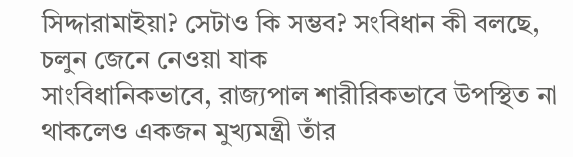সিদ্দারামাইয়া? সেটাও কি সম্ভব? সংবিধান কী বলছে, চলুন জেনে নেওয়া যাক
সাংবিধানিকভাবে, রাজ্যপাল শারীরিকভাবে উপস্থিত না থাকলেও একজন মুখ্যমন্ত্রী তাঁর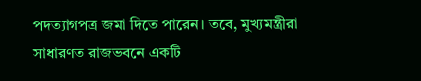পদত্যাগপত্র জমা দিতে পারেন। তবে, মুখ্যমন্ত্রীরা সাধারণত রাজভবনে একটি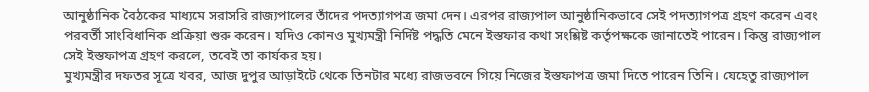আনুষ্ঠানিক বৈঠকের মাধ্যমে সরাসরি রাজ্যপালের তাঁদের পদত্যাগপত্র জমা দেন। এরপর রাজ্যপাল আনুষ্ঠানিকভাবে সেই পদত্যাগপত্র গ্রহণ করেন এবং পরবর্তী সাংবিধানিক প্রক্রিয়া শুরু করেন। যদিও কোনও মুখ্যমন্ত্রী নির্দিষ্ট পদ্ধতি মেনে ইস্তফার কথা সংশ্লিষ্ট কর্তৃপক্ষকে জানাতেই পারেন। কিন্তু রাজ্যপাল সেই ইস্তফাপত্র গ্রহণ করলে, তবেই তা কার্যকর হয়।
মুখ্যমন্ত্রীর দফতর সূত্রে খবর, আজ দুপুর আড়াইটে থেকে তিনটার মধ্যে রাজভবনে গিয়ে নিজের ইস্তফাপত্র জমা দিতে পারেন তিনি। যেহেতু রাজ্যপাল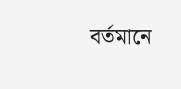বর্তমানে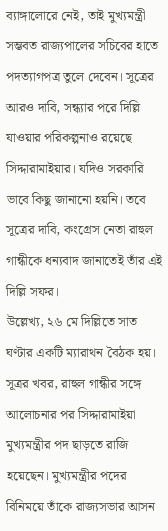ব্যাঙ্গালোরে নেই, তাই মুখ্যমন্ত্রী সম্ভবত রাজ্যপালের সচিবের হাতে পদত্যাগপত্র তুলে দেবেন। সূত্রের আরও দাবি, সন্ধ্যার পরে দিল্লি যাওয়ার পরিকল্পনাও রয়েছে সিদ্দারামাইয়ার। যদিও সরকারি ভাবে কিছু জানানো হয়নি। তবে সূত্রের দাবি, কংগ্রেস নেতা রাহুল গান্ধীকে ধন্যবাদ জানাতেই তাঁর এই দিল্লি সফর।
উল্লেখ্য, ২৬ মে দিল্লিতে সাত ঘণ্টার একটি ম্যারাথন বৈঠক হয়। সূত্রর খবর, রাহুল গান্ধীর সঙ্গে আলোচনার পর সিদ্দারামাইয়া মুখ্যমন্ত্রীর পদ ছাড়তে রাজি হয়েছেন। মুখ্যমন্ত্রীর পদের বিনিময়ে তাঁকে রাজ্যসভার আসন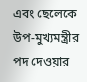এবং ছেলেকে উপ-মুখ্যমন্ত্রীর পদ দেওয়ার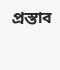প্রস্তাব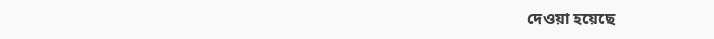দেওয়া হয়েছে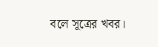বলে সূত্রের খবর।